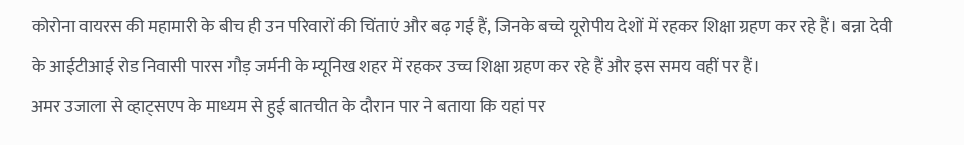कोरोना वायरस की महामारी के बीच ही उन परिवारों की चिंताएं और बढ़ गई हैं, जिनके बच्चे यूरोपीय देशों में रहकर शिक्षा ग्रहण कर रहे हैं। बन्ना देवी के आईटीआई रोड निवासी पारस गौड़ जर्मनी के म्यूनिख शहर में रहकर उच्च शिक्षा ग्रहण कर रहे हैं और इस समय वहीं पर हैं।
अमर उजाला से व्हाट्सएप के माध्यम से हुई बातचीत के दौरान पार ने बताया कि यहां पर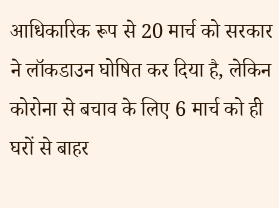आधिकारिक रूप से 20 मार्च को सरकार ने लॉकडाउन घोषित कर दिया है, लेकिन कोरोना से बचाव के लिए 6 मार्च को ही घरों से बाहर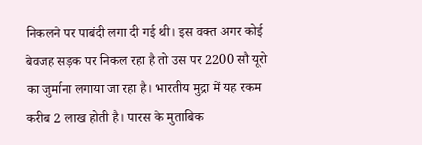निकलने पर पाबंदी लगा दी गई थी। इस वक्त अगर कोई बेवजह सड़क पर निकल रहा है तो उस पर 2200 सौ यूरो का जुर्माना लगाया जा रहा है। भारतीय मुद्रा में यह रकम करीब 2 लाख होती है। पारस के मुताबिक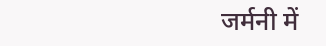जर्मनी में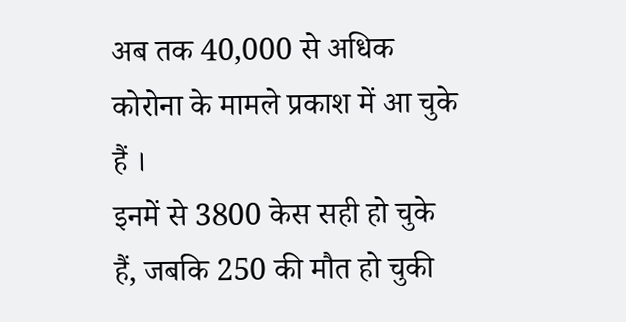अब तक 40,000 से अधिक कोरोना के मामले प्रकाश में आ चुके हैं ।
इनमें से 3800 केस सही हो चुके हैं, जबकि 250 की मौत हो चुकी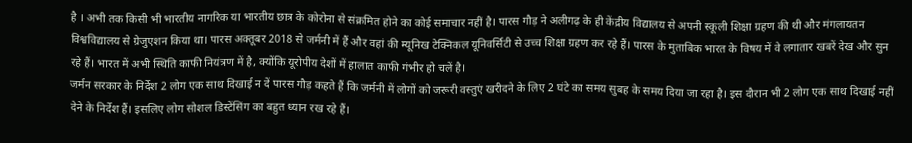है । अभी तक किसी भी भारतीय नागरिक या भारतीय छात्र के कोरोना से संक्रमित होने का कोई समाचार नहीं है। पारस गौड़ ने अलीगढ़ के ही केंद्रीय विद्यालय से अपनी स्कूली शिक्षा ग्रहण की थी और मंगलायतन विश्वविद्यालय से ग्रेजुएशन किया था। पारस अक्तूबर 2018 से जर्मनी में हैं और वहां की म्यूनिख टेक्निकल यूनिवर्सिटी से उच्च शिक्षा ग्रहण कर रहे हैं। पारस के मुताबिक भारत के विषय में वे लगातार खबरें देख और सुन रहे हैं। भारत में अभी स्थिति काफी नियंत्रण में है, क्योंकि यूरोपीय देशों में हालात काफी गंभीर हो चलें है।
जर्मन सरकार के निर्देश 2 लोग एक साथ दिखाई न दें पारस गौड़ कहते हैं कि जर्मनी में लोगों को जरूरी वस्तुएं खरीदने के लिए 2 घंटे का समय सुबह के समय दिया जा रहा है। इस दौरान भी 2 लोग एक साथ दिखाई नहीं देने के निर्देश हैं। इसलिए लोग सोशल डिस्टेंसिंग का बहुत ध्यान रख रहे हैं।